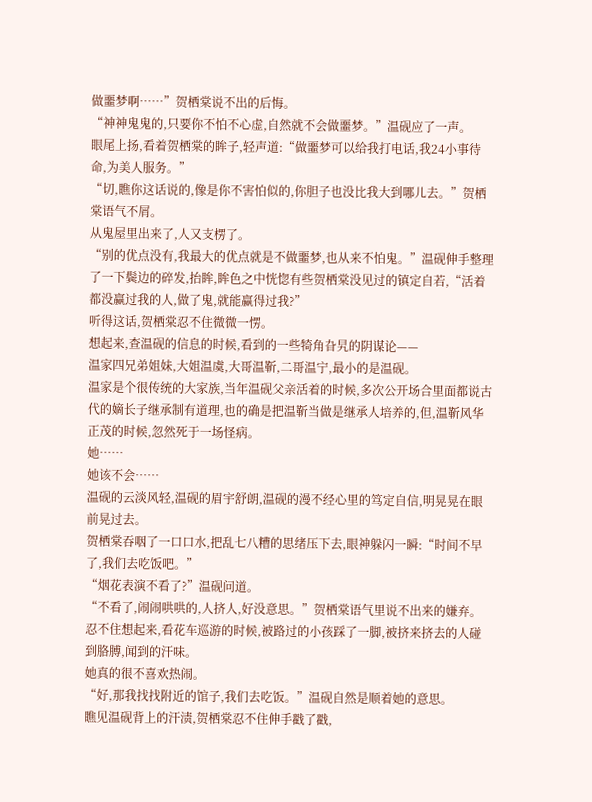做噩梦啊……”贺栖棠说不出的后悔。
“神神鬼鬼的,只要你不怕不心虚,自然就不会做噩梦。”温砚应了一声。
眼尾上扬,看着贺栖棠的眸子,轻声道:“做噩梦可以给我打电话,我24小事待命,为美人服务。”
“切,瞧你这话说的,像是你不害怕似的,你胆子也没比我大到哪儿去。”贺栖棠语气不屑。
从鬼屋里出来了,人又支楞了。
“别的优点没有,我最大的优点就是不做噩梦,也从来不怕鬼。”温砚伸手整理了一下鬓边的碎发,抬眸,眸色之中恍惚有些贺栖棠没见过的镇定自若,“活着都没赢过我的人,做了鬼,就能赢得过我?”
听得这话,贺栖棠忍不住微微一愣。
想起来,查温砚的信息的时候,看到的一些犄角旮旯的阴谋论——
温家四兄弟姐妹,大姐温虞,大哥温靳,二哥温宁,最小的是温砚。
温家是个很传统的大家族,当年温砚父亲活着的时候,多次公开场合里面都说古代的嫡长子继承制有道理,也的确是把温靳当做是继承人培养的,但,温靳风华正茂的时候,忽然死于一场怪病。
她……
她该不会……
温砚的云淡风轻,温砚的眉宇舒朗,温砚的漫不经心里的笃定自信,明晃晃在眼前晃过去。
贺栖棠吞咽了一口口水,把乱七八糟的思绪压下去,眼神躲闪一瞬:“时间不早了,我们去吃饭吧。”
“烟花表演不看了?”温砚问道。
“不看了,闹闹哄哄的,人挤人,好没意思。”贺栖棠语气里说不出来的嫌弃。
忍不住想起来,看花车巡游的时候,被路过的小孩踩了一脚,被挤来挤去的人碰到胳膊,闻到的汗味。
她真的很不喜欢热闹。
“好,那我找找附近的馆子,我们去吃饭。”温砚自然是顺着她的意思。
瞧见温砚背上的汗渍,贺栖棠忍不住伸手戳了戳,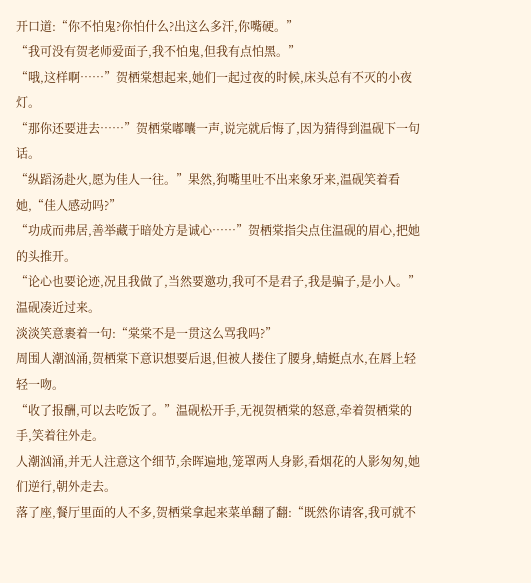开口道:“你不怕鬼?你怕什么?出这么多汗,你嘴硬。”
“我可没有贺老师爱面子,我不怕鬼,但我有点怕黑。”
“哦,这样啊……”贺栖棠想起来,她们一起过夜的时候,床头总有不灭的小夜灯。
“那你还要进去……”贺栖棠嘟囔一声,说完就后悔了,因为猜得到温砚下一句话。
“纵蹈汤赴火,愿为佳人一往。”果然,狗嘴里吐不出来象牙来,温砚笑着看她,“佳人感动吗?”
“功成而弗居,善举藏于暗处方是诚心……”贺栖棠指尖点住温砚的眉心,把她的头推开。
“论心也要论迹,况且我做了,当然要邀功,我可不是君子,我是骗子,是小人。”温砚凑近过来。
淡淡笑意裹着一句:“棠棠不是一贯这么骂我吗?”
周围人潮汹涌,贺栖棠下意识想要后退,但被人搂住了腰身,蜻蜓点水,在唇上轻轻一吻。
“收了报酬,可以去吃饭了。”温砚松开手,无视贺栖棠的怒意,牵着贺栖棠的手,笑着往外走。
人潮汹涌,并无人注意这个细节,余晖遍地,笼罩两人身影,看烟花的人影匆匆,她们逆行,朝外走去。
落了座,餐厅里面的人不多,贺栖棠拿起来菜单翻了翻:“既然你请客,我可就不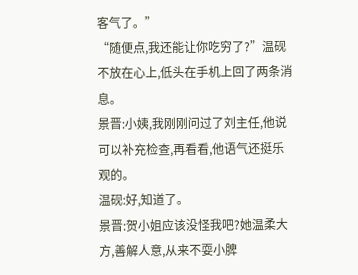客气了。”
“随便点,我还能让你吃穷了?”温砚不放在心上,低头在手机上回了两条消息。
景晋:小姨,我刚刚问过了刘主任,他说可以补充检查,再看看,他语气还挺乐观的。
温砚:好,知道了。
景晋:贺小姐应该没怪我吧?她温柔大方,善解人意,从来不耍小脾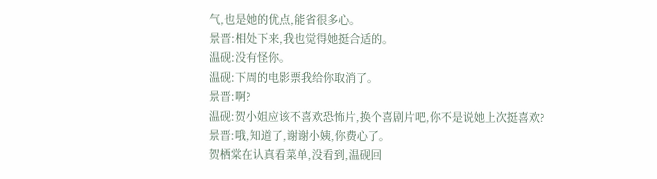气,也是她的优点,能省很多心。
景晋:相处下来,我也觉得她挺合适的。
温砚:没有怪你。
温砚:下周的电影票我给你取消了。
景晋:啊?
温砚:贺小姐应该不喜欢恐怖片,换个喜剧片吧,你不是说她上次挺喜欢?
景晋:哦,知道了,谢谢小姨,你费心了。
贺栖棠在认真看菜单,没看到,温砚回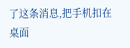了这条消息,把手机扣在桌面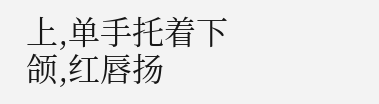上,单手托着下颌,红唇扬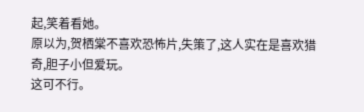起,笑着看她。
原以为,贺栖棠不喜欢恐怖片,失策了,这人实在是喜欢猎奇,胆子小但爱玩。
这可不行。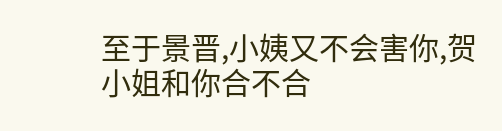至于景晋,小姨又不会害你,贺小姐和你合不合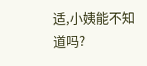适,小姨能不知道吗?